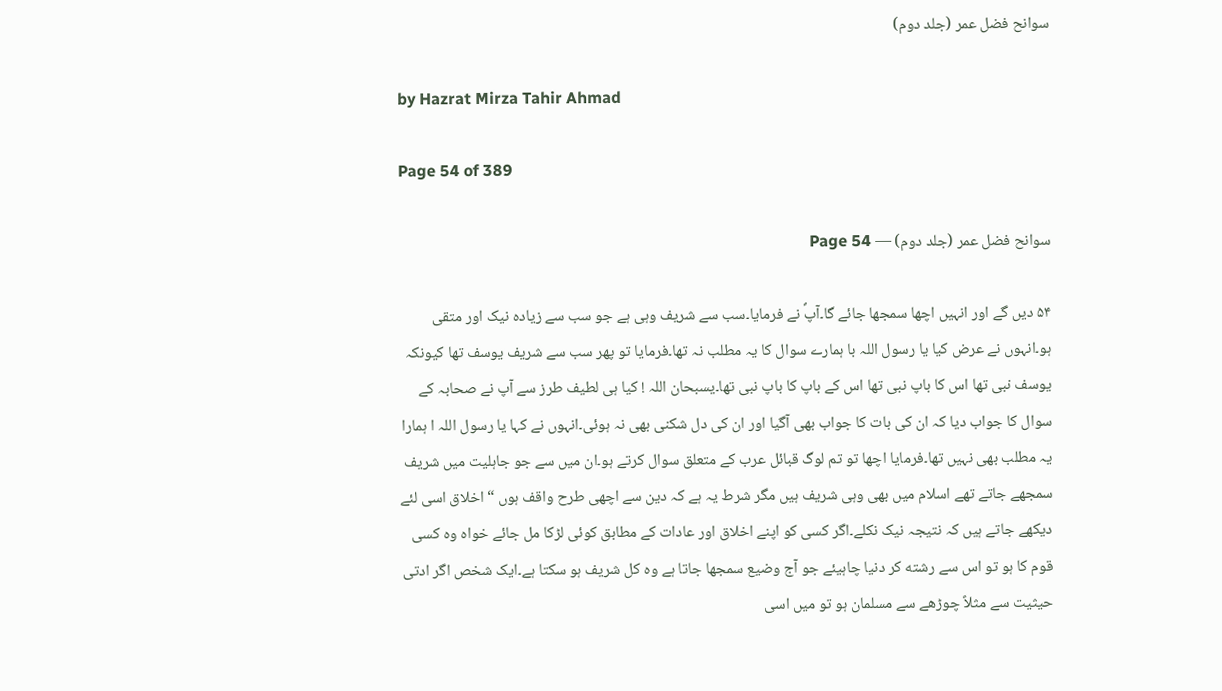سوانح فضل عمر (جلد دوم)

by Hazrat Mirza Tahir Ahmad

Page 54 of 389

سوانح فضل عمر (جلد دوم) — Page 54

۵۴ دیں گے اور انہیں اچھا سمجھا جائے گا۔آپؐ نے فرمایا۔سب سے شریف وہی ہے جو سب سے زیادہ نیک اور متقی ہو۔انہوں نے عرض کیا یا رسول اللہ با ہمارے سوال کا یہ مطلب نہ تھا۔فرمایا تو پھر سب سے شریف یوسف تھا کیونکہ یوسف نبی تھا اس کا باپ نبی تھا اس کے باپ کا باپ نبی تھا۔یسبحان اللہ ! کیا ہی لطیف طرز سے آپ نے صحابہ کے سوال کا جواب دیا کہ ان کی بات کا جواب بھی آگیا اور ان کی دل شکنی بھی نہ ہوئی۔انہوں نے کہا یا رسول اللہ ا ہمارا یہ مطلب بھی نہیں تھا۔فرمایا اچھا تو تم لوگ قبائل عرب کے متعلق سوال کرتے ہو۔ان میں سے جو جاہلیت میں شریف سمجھے جاتے تھے اسلام میں بھی وہی شریف ہیں مگر شرط یہ ہے کہ دین سے اچھی طرح واقف ہوں “ اخلاق اسی لئے دیکھے جاتے ہیں کہ نتیجہ نیک نکلے۔اگر کسی کو اپنے اخلاق اور عادات کے مطابق کوئی لڑکا مل جائے خواہ وہ کسی قوم کا ہو تو اس سے رشته کر دنیا چاہیئے جو آج وضیع سمجھا جاتا ہے وہ کل شریف ہو سکتا ہے۔ایک شخص اگر ادتی حیثیت سے مثلاً چوڑھے سے مسلمان ہو تو میں اسی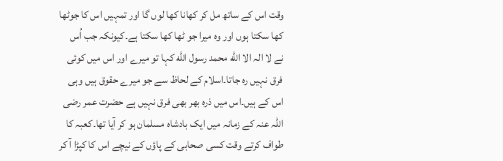وقت اس کے ساتھ مل کر کھانا کھا لوں گا اور تمہیں اس کا جوٹھا کھا سکتا ہوں اور وہ میرا جو ٹھا کھا سکتا ہے۔کیونکہ جب اُس نے لا الہ الا الله محمد رسول الله کہا تو میرے اور اس میں کوئی فرق نہیں رہ جاتا۔اسلام کے لحاظ سے جو میرے حقوق ہیں وہی اس کے ہیں۔اس میں ذرہ بھر بھی فرق نہیں ہے حضرت عمر رضی اللہ عنہ کے زمانہ میں ایک بادشاہ مسلمان ہو کر آیا تھا۔کعبہ کا طواف کرتے وقت کسی صحابی کے پاؤں کے نیچے اس کا کپڑا آ کر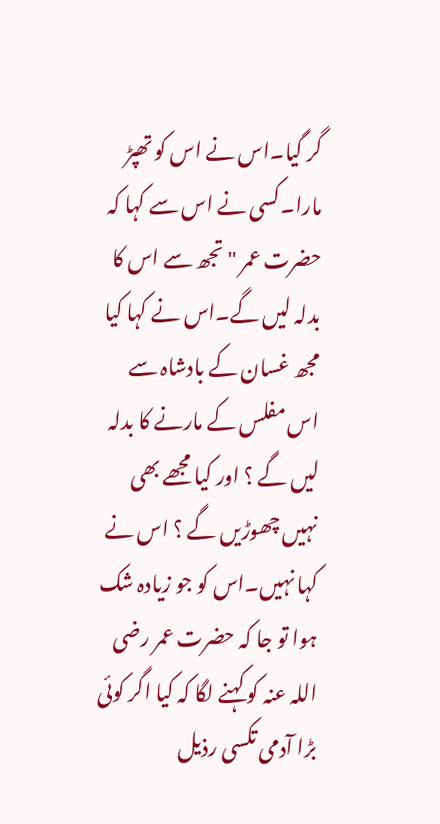گر گیا۔اس نے اس کو تھپڑ مارا۔کسی نے اس سے کہا کہ حضرت عمر " تجھ سے اس کا بدلہ لیں گے۔اس نے کہا کیا مجھ غسان کے بادشاہ سے اس مفلس کے مارنے کا بدلہ لیں گے ؟ اور کیا مجھے بھی نہیں چھوڑیں گے ؟ اس نے کہا نہیں۔اس کو جو زیادہ شک ہوا تو جا کہ حضرت عمر رضی اللہ عنہ کو کہنے لگا کہ کیا اگر کوئی بڑا آدمی تکسی رذیل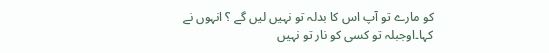کو مارے تو آپ اس کا بدلہ تو نہیں لیں گے ؟ انہوں نے کہا۔اوجبلہ تو کسی کو نار تو نہیں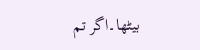بیٹھا۔اگر تم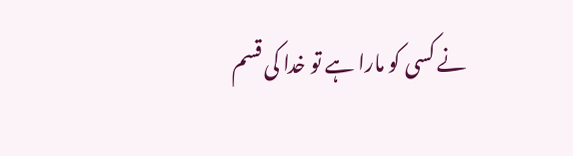نے کسی کو مارا ہے تو خدا کی قسم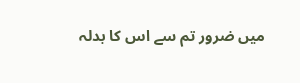میں ضرور تم سے اس کا بدلہ